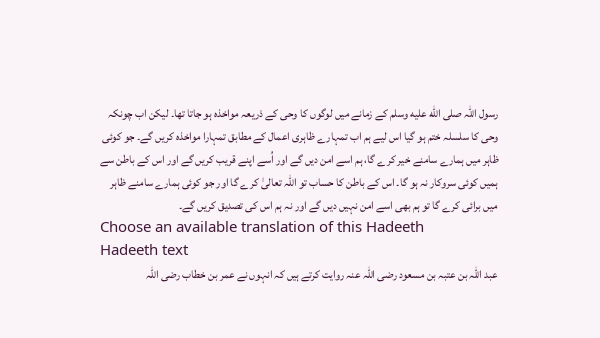رسول اللہ صلى الله عليه وسلم کے زمانے میں لوگوں کا وحی کے ذریعہ مواخذہ ہو جاتا تھا۔ لیکن اب چونکہ وحی کا سلسلہ ختم ہو گیا اس لیے ہم اب تمہارے ظاہری اعمال کے مطابق تمہارا مواخذہ کریں گے۔ جو کوئی ظاہر میں ہمارے سامنے خیر کرے گا، ہم اسے امن دیں گے اور اُسے اپنے قریب کریں گے اور اس کے باطن سے ہمیں کوئی سروکار نہ ہو گا۔ اس کے باطن کا حساب تو اللہ تعالیٰ کرے گا اور جو کوئی ہمارے سامنے ظاہر میں برائی کرے گا تو ہم بھی اسے امن نہیں دیں گے اور نہ ہم اس کی تصدیق کریں گے۔
Choose an available translation of this Hadeeth
Hadeeth text
عبد اللہ بن عتبہ بن مسعود رضی اللہ عنہ روایت کرتے ہیں کہ انہوں نے عمر بن خطاب رضی اللہ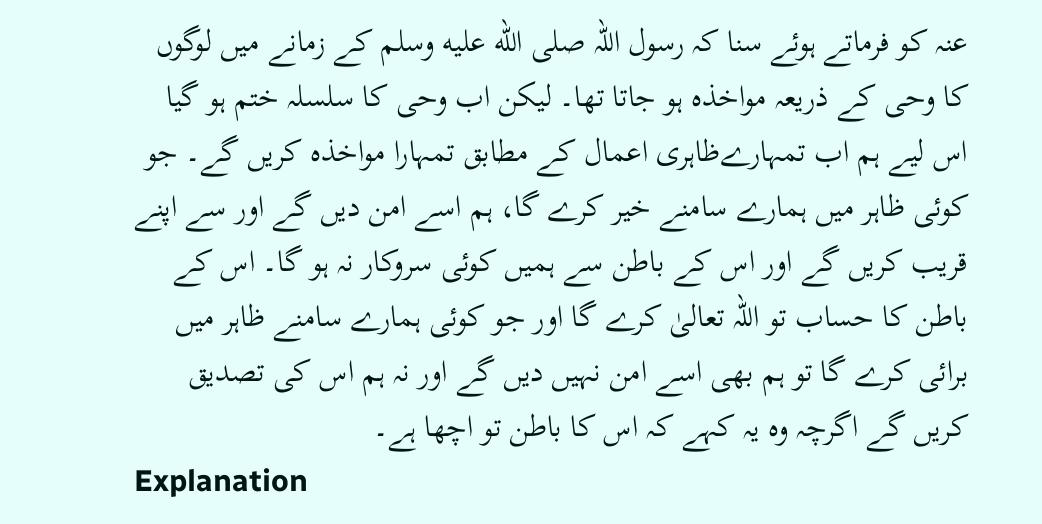عنہ کو فرماتے ہوئے سنا کہ رسول اللہ صلى الله عليه وسلم کے زمانے میں لوگوں کا وحی کے ذریعہ مواخذہ ہو جاتا تھا۔ لیکن اب وحی کا سلسلہ ختم ہو گیا اس لیے ہم اب تمہارےظاہری اعمال کے مطابق تمہارا مواخذہ کریں گے۔ جو کوئی ظاہر میں ہمارے سامنے خیر کرے گا، ہم اسے امن دیں گے اور سے اپنے قریب کریں گے اور اس کے باطن سے ہمیں کوئی سروکار نہ ہو گا۔ اس کے باطن کا حساب تو اللہ تعالیٰ کرے گا اور جو کوئی ہمارے سامنے ظاہر میں برائی کرے گا تو ہم بھی اسے امن نہیں دیں گے اور نہ ہم اس کی تصدیق کریں گے اگرچہ وہ یہ کہے کہ اس کا باطن تو اچھا ہے۔
Explanation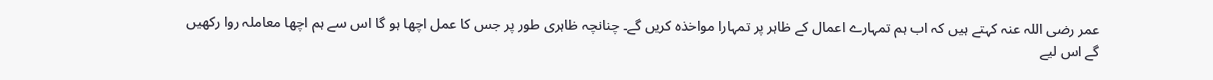عمر رضی اللہ عنہ کہتے ہیں کہ اب ہم تمہارے اعمال کے ظاہر پر تمہارا مواخذہ کریں گے۔ چنانچہ ظاہری طور پر جس کا عمل اچھا ہو گا اس سے ہم اچھا معاملہ روا رکھیں گے اس لیے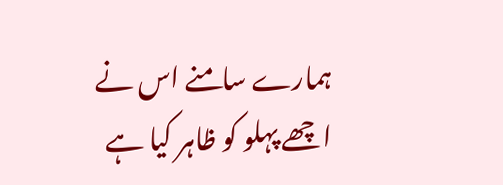ہمارے سامنے اس نے اچھے پہلو کو ظاہر کیا ہے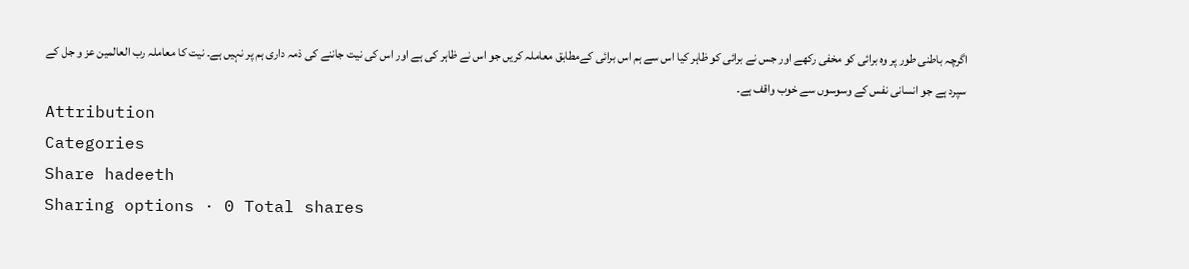اگرچہ باطنی طور پر وہ برائی کو مخفی رکھے اور جس نے برائی کو ظاہر کیا اس سے ہم اس برائی کےمطابق معاملہ کریں جو اس نے ظاہر کی ہے اور اس کی نیت جاننے کی ذمہ داری ہم پر نہیں ہے۔ نیت کا معاملہ رب العالمین عز و جل کے سپرد ہے جو انسانی نفس کے وسوسوں سے خوب واقف ہے۔
Attribution
Categories
Share hadeeth
Sharing options · 0 Total shares